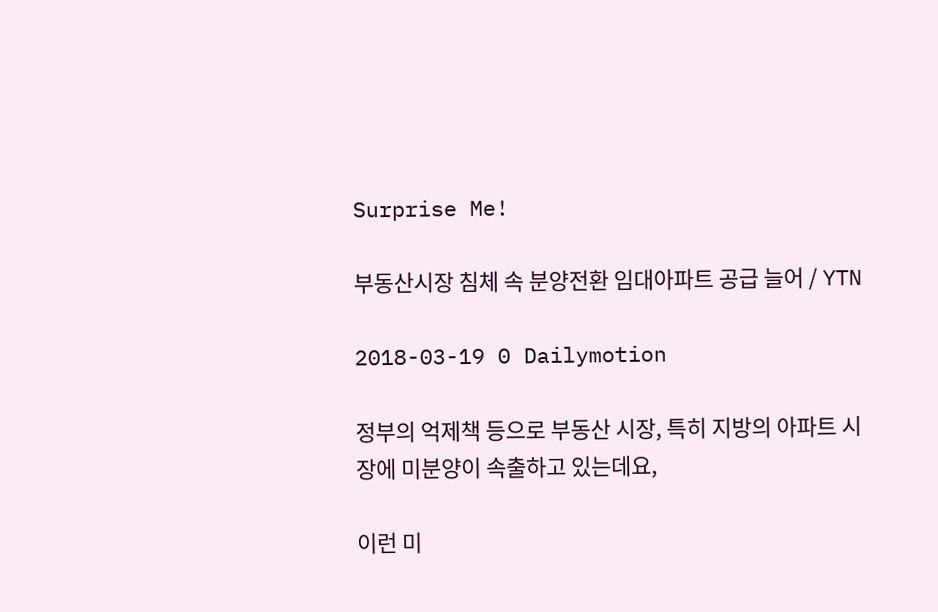Surprise Me!

부동산시장 침체 속 분양전환 임대아파트 공급 늘어 / YTN

2018-03-19 0 Dailymotion

정부의 억제책 등으로 부동산 시장, 특히 지방의 아파트 시장에 미분양이 속출하고 있는데요,

이런 미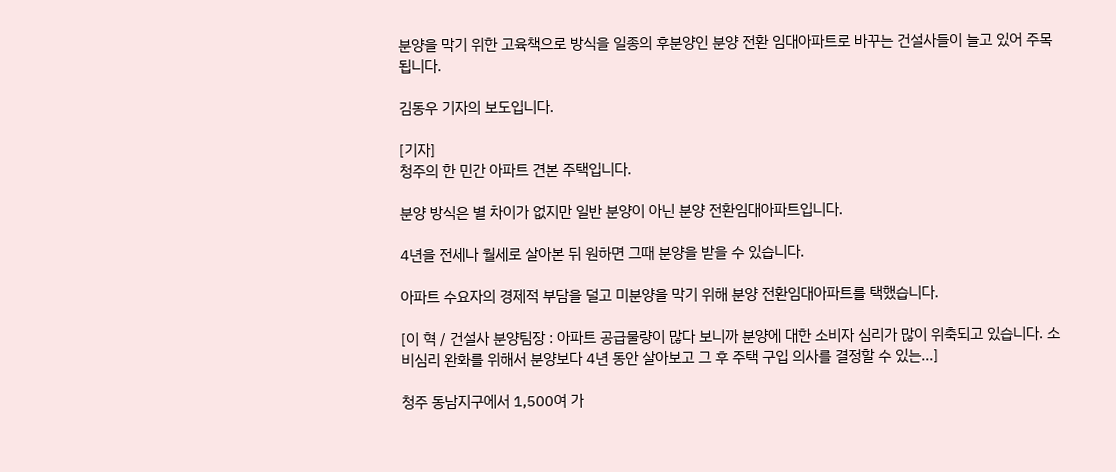분양을 막기 위한 고육책으로 방식을 일종의 후분양인 분양 전환 임대아파트로 바꾸는 건설사들이 늘고 있어 주목됩니다.

김동우 기자의 보도입니다.

[기자]
청주의 한 민간 아파트 견본 주택입니다.

분양 방식은 별 차이가 없지만 일반 분양이 아닌 분양 전환임대아파트입니다.

4년을 전세나 월세로 살아본 뒤 원하면 그때 분양을 받을 수 있습니다.

아파트 수요자의 경제적 부담을 덜고 미분양을 막기 위해 분양 전환임대아파트를 택했습니다.

[이 혁 / 건설사 분양팀장 : 아파트 공급물량이 많다 보니까 분양에 대한 소비자 심리가 많이 위축되고 있습니다. 소비심리 완화를 위해서 분양보다 4년 동안 살아보고 그 후 주택 구입 의사를 결정할 수 있는...]

청주 동남지구에서 1,500여 가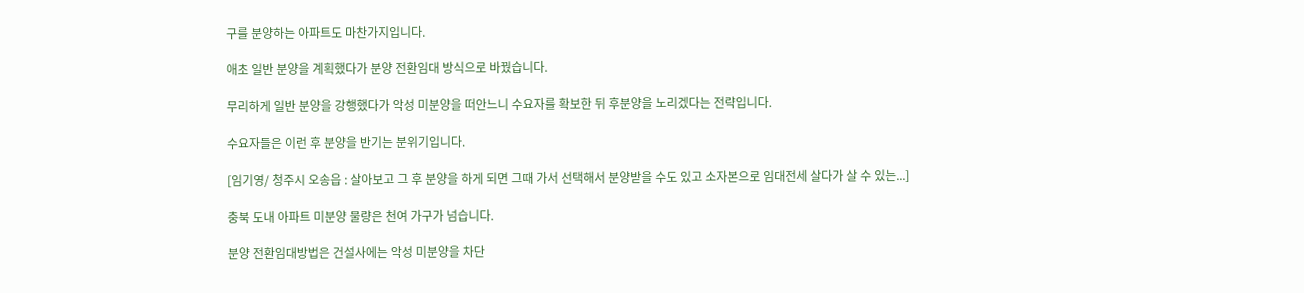구를 분양하는 아파트도 마찬가지입니다.

애초 일반 분양을 계획했다가 분양 전환임대 방식으로 바꿨습니다.

무리하게 일반 분양을 강행했다가 악성 미분양을 떠안느니 수요자를 확보한 뒤 후분양을 노리겠다는 전략입니다.

수요자들은 이런 후 분양을 반기는 분위기입니다.

[임기영/ 청주시 오송읍 : 살아보고 그 후 분양을 하게 되면 그때 가서 선택해서 분양받을 수도 있고 소자본으로 임대전세 살다가 살 수 있는...]

충북 도내 아파트 미분양 물량은 천여 가구가 넘습니다.

분양 전환임대방법은 건설사에는 악성 미분양을 차단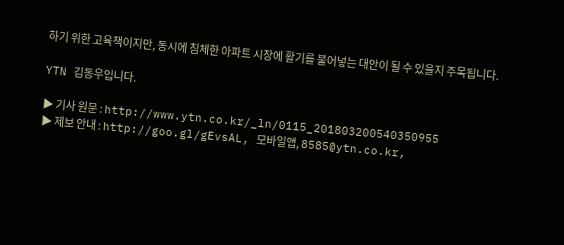하기 위한 고육책이지만, 동시에 침체한 아파트 시장에 활기를 불어넣는 대안이 될 수 있을지 주목됩니다.

YTN 김동우입니다.

▶ 기사 원문 : http://www.ytn.co.kr/_ln/0115_201803200540350955
▶ 제보 안내 : http://goo.gl/gEvsAL, 모바일앱, 8585@ytn.co.kr,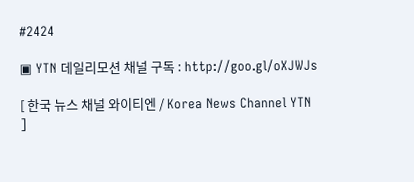#2424

▣ YTN 데일리모션 채널 구독 : http://goo.gl/oXJWJs

[ 한국 뉴스 채널 와이티엔 / Korea News Channel YTN ]